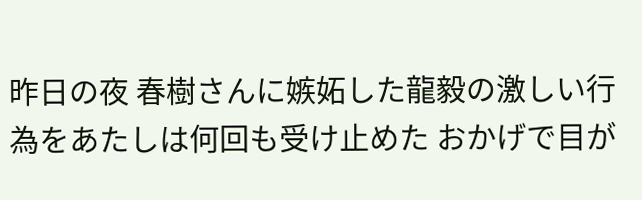昨日の夜 春樹さんに嫉妬した龍毅の激しい行為をあたしは何回も受け止めた おかげで目が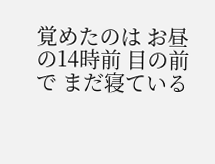覚めたのは お昼の14時前 目の前で まだ寝ている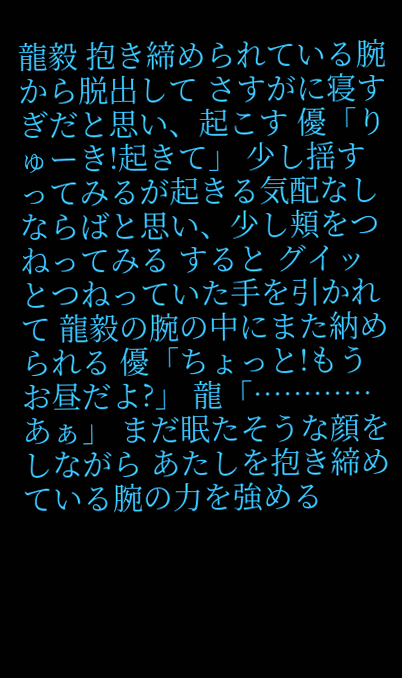龍毅 抱き締められている腕から脱出して さすがに寝すぎだと思い、起こす 優「りゅーき!起きて」 少し揺すってみるが起きる気配なし ならばと思い、少し頬をつねってみる すると グイッとつねっていた手を引かれて 龍毅の腕の中にまた納められる 優「ちょっと!もうお昼だよ?」 龍「…………あぁ」 まだ眠たそうな顔をしながら あたしを抱き締めている腕の力を強める